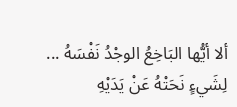ألا أيُّها البَاخِعُ الوجْدُ نَفْسَهُ ... لِشَيءٍ نَحَتْهُ عَنْ يَدَيْهِ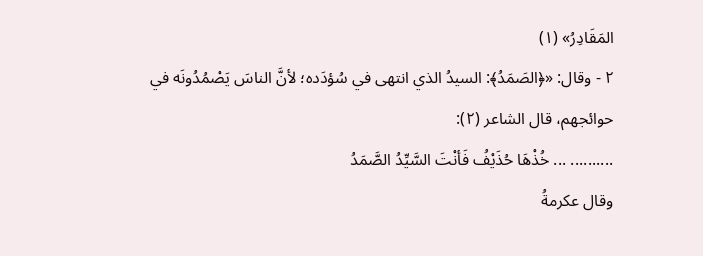المَقَادِرُ» (١)
٢ - وقال: «﴿الصَمَدُ﴾: السيدُ الذي انتهى في سُؤدَده؛ لأنَّ الناسَ يَصْمُدُونَه في حوائجهم، قال الشاعر (٢):
.......... ... خُذْهَا حُذَيْفُ فَأنْتَ السَّيِّدُ الصَّمَدُ
وقال عكرمةُ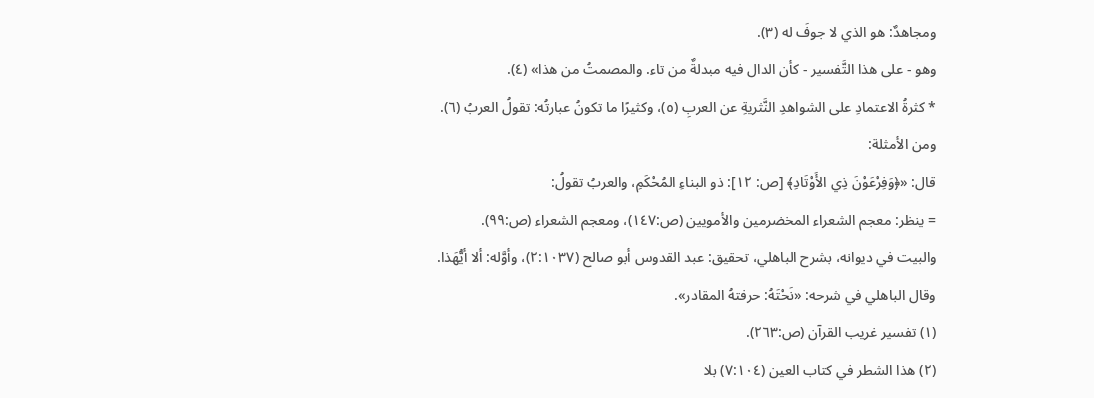ومجاهدٌ: هو الذي لا جوفَ له (٣).
وهو - على هذا التَّفسير - كأن الدال فيه مبدلةٌ من تاء. والمصمتُ من هذا» (٤).
* كثرةُ الاعتمادِ على الشواهدِ النَّثريةِ عن العربِ (٥)، وكثيرًا ما تكونُ عبارتُه: تقولُ العربُ (٦).
ومن الأمثلة:
قال: «﴿وَفِرْعَوْنَ ذِي الأَوْتَادِ﴾ [ص: ١٢]: ذو البناءِ المُحْكَمِ، والعربُ تقولُ:
= ينظر: معجم الشعراء المخضرمين والأمويين (ص:١٤٧)، ومعجم الشعراء (ص:٩٩).
والبيت في ديوانه، بشرح الباهلي، تحقيق: عبد القدوس أبو صالح (٢:١٠٣٧)، وأوَّله: ألا أيُّهَذا.
وقال الباهلي في شرحه: «نَحْتَهُ: حرفتهُ المقادر».
(١) تفسير غريب القرآن (ص:٢٦٣).
(٢) هذا الشطر في كتاب العين (٧:١٠٤) بلا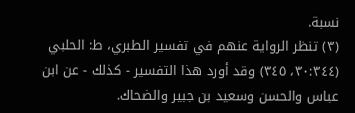نسبة.
(٣) تنظر الرواية عنهم في تفسير الطبري، ط: الحلبي (٣٠:٣٤٤، ٣٤٥) وقد أورد هذا التفسير - كذلك - عن ابن عباس والحسن وسعيد بن جبير والضحاك.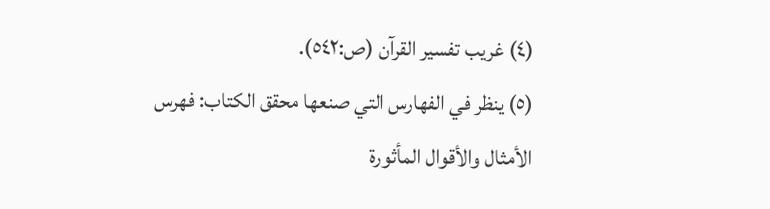(٤) غريب تفسير القرآن (ص:٥٤٢).
(٥) ينظر في الفهارس التي صنعها محقق الكتاب: فهرس الأمثال والأقوال المأثورة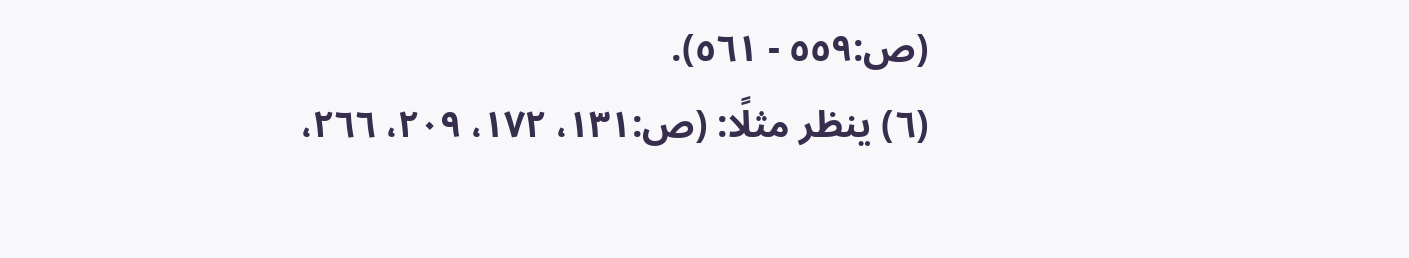(ص:٥٥٩ - ٥٦١).
(٦) ينظر مثلًا: (ص:١٣١، ١٧٢، ٢٠٩، ٢٦٦،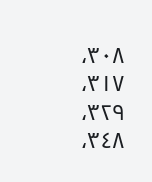٣٠٨، ٣١٧، ٣٢٩، ٣٤٨،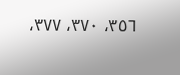٣٥٦، ٣٧٠، ٣٧٧،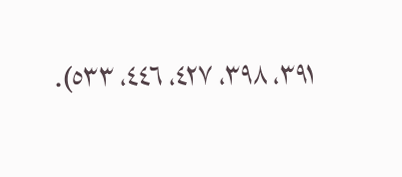٣٩١، ٣٩٨، ٤٢٧، ٤٤٦، ٥٣٣).